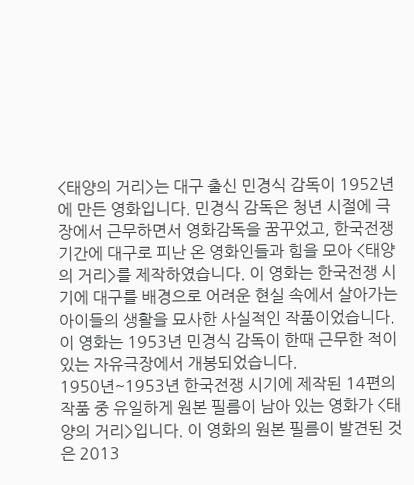<태양의 거리>는 대구 출신 민경식 감독이 1952년에 만든 영화입니다. 민경식 감독은 청년 시절에 극장에서 근무하면서 영화감독을 꿈꾸었고, 한국전쟁 기간에 대구로 피난 온 영화인들과 힘을 모아 <태양의 거리>를 제작하였습니다. 이 영화는 한국전쟁 시기에 대구를 배경으로 어려운 현실 속에서 살아가는 아이들의 생활을 묘사한 사실적인 작품이었습니다. 이 영화는 1953년 민경식 감독이 한때 근무한 적이 있는 자유극장에서 개봉되었습니다.
1950년~1953년 한국전쟁 시기에 제작된 14편의 작품 중 유일하게 원본 필름이 남아 있는 영화가 <태양의 거리>입니다. 이 영화의 원본 필름이 발견된 것은 2013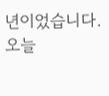년이었습니다.
오늘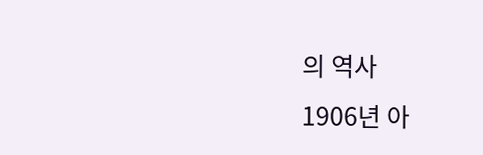의 역사
1906년 아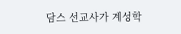담스 선교사가 계성학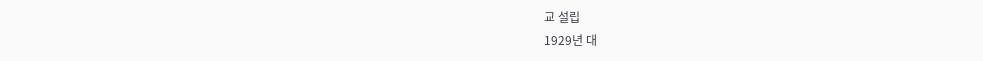교 설립
1929년 대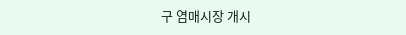구 염매시장 개시